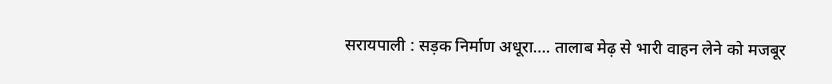सरायपाली : सड़क निर्माण अधूरा…. तालाब मेढ़ से भारी वाहन लेने को मजबूर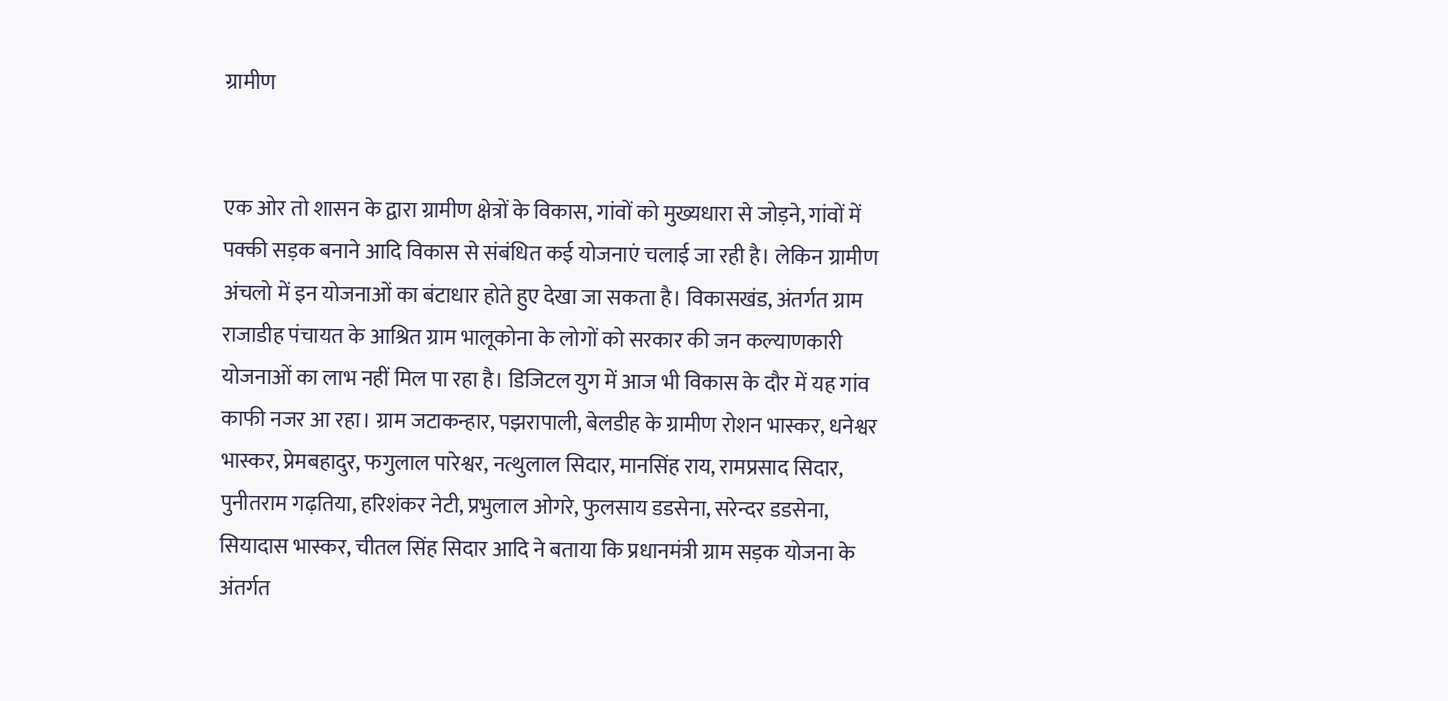ग्रामीण


एक ओर तो शासन के द्वारा ग्रामीण क्षेत्रों के विकास, गांवों को मुख्यधारा से जोड़ने, गांवों में पक्की सड़क बनाने आदि विकास से संबंधित कई योजनाएं चलाई जा रही है। लेकिन ग्रामीण अंचलो में इन योजनाओं का बंटाधार होते हुए देखा जा सकता है। विकासखंड, अंतर्गत ग्राम राजाडीह पंचायत के आश्रित ग्राम भालूकोना के लोगों को सरकार की जन कल्याणकारी योजनाओं का लाभ नहीं मिल पा रहा है। डिजिटल युग में आज भी विकास के दौर में यह गांव काफी नजर आ रहा। ग्राम जटाकन्हार, पझरापाली, बेलडीह के ग्रामीण रोशन भास्कर, धनेश्वर भास्कर, प्रेमबहादुर, फगुलाल पारेश्वर, नत्थुलाल सिदार, मानसिंह राय, रामप्रसाद सिदार, पुनीतराम गढ़तिया, हरिशंकर नेटी, प्रभुलाल ओगरे, फुलसाय डडसेना, सरेन्दर डडसेना, सियादास भास्कर, चीतल सिंह सिदार आदि ने बताया कि प्रधानमंत्री ग्राम सड़क योजना के अंतर्गत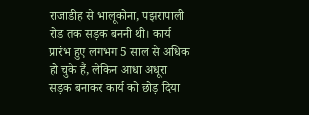राजाडीह से भालूकोना, पझरापाली रोड तक सड़क बननी थी। कार्य प्रारंभ हुए लगभग 5 साल से अधिक हो चुके हैं, लेकिन आधा अधूरा सड़क बनाकर कार्य को छोड़ दिया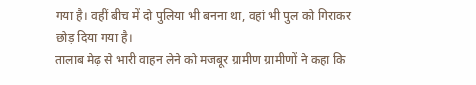गया है। वहीं बीच में दो पुलिया भी बनना था, वहां भी पुल को गिराकर छोड़ दिया गया है।
तालाब मेढ़ से भारी वाहन लेने को मजबूर ग्रामीण ग्रामीणों ने कहा कि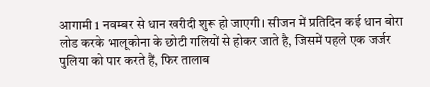आगामी 1 नवम्बर से धान खरीदी शुरू हो जाएगी। सीजन में प्रतिदिन कई धान बोरा लोड करके भालूकोना के छोटी गलियों से होकर जाते है, जिसमें पहले एक जर्जर पुलिया को पार करते हैं, फिर तालाब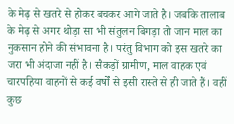के मेढ़ से खतरे से होकर बचकर आगे जाते है। जबकि तालाब के मेढ़ से अगर थोड़ा सा भी संतुलन बिगड़ा तो जान माल का नुकसान होने की संभावना है। परंतु विभाग को इस खतरे का जरा भी अंदाजा नहीं है। सैकड़ों ग्रामीण, माल वाहक एवं चारपहिया वाहनों से कई वर्षों से इसी रास्ते से ही जाते हैं। वहीं कुछ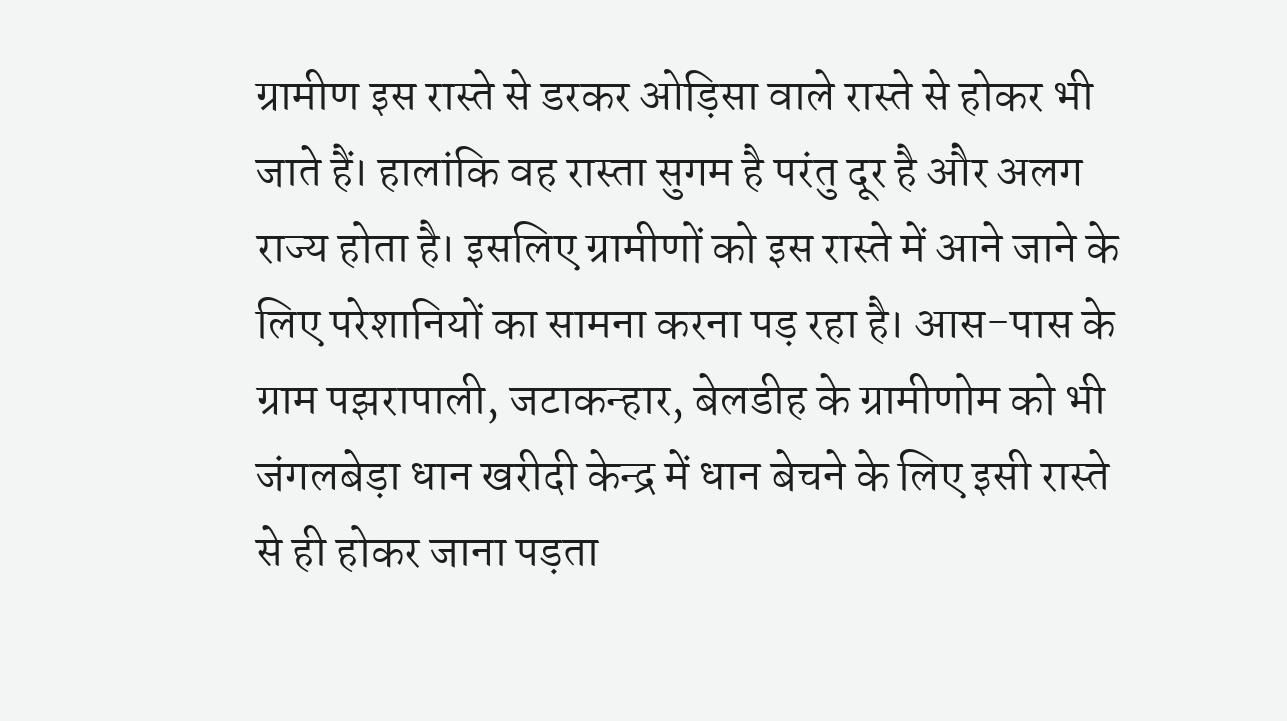ग्रामीण इस रास्ते से डरकर ओड़िसा वाले रास्ते से होकर भी जाते हैं। हालांकि वह रास्ता सुगम है परंतु दूर है और अलग राज्य होता है। इसलिए ग्रामीणों को इस रास्ते में आने जाने के लिए परेशानियों का सामना करना पड़ रहा है। आस-पास के ग्राम पझरापाली, जटाकन्हार, बेलडीह के ग्रामीणोम को भी जंगलबेड़ा धान खरीदी केन्द्र में धान बेचने के लिए इसी रास्ते से ही होकर जाना पड़ता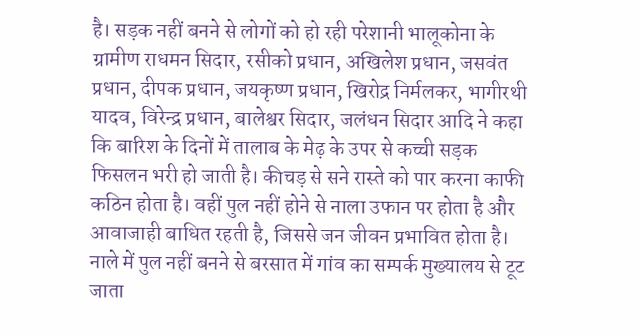है। सड़क नहीं बनने से लोगों को हो रही परेशानी भालूकोना के ग्रामीण राधमन सिदार, रसीको प्रधान, अखिलेश प्रधान, जसवंत प्रधान, दीपक प्रधान, जयकृष्ण प्रधान, खिरोद्र निर्मलकर, भागीरथी यादव, विरेन्द्र प्रधान, बालेश्वर सिदार, जलंधन सिदार आदि ने कहा कि बारिश के दिनों में तालाब के मेढ़ के उपर से कच्ची सड़क फिसलन भरी हो जाती है। कीचड़ से सने रास्ते को पार करना काफी कठिन होता है। वहीं पुल नहीं होने से नाला उफान पर होता है और आवाजाही बाधित रहती है, जिससे जन जीवन प्रभावित होता है। नाले में पुल नहीं बनने से बरसात में गांव का सम्पर्क मुख्यालय से टूट जाता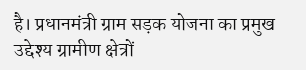है। प्रधानमंत्री ग्राम सड़क योजना का प्रमुख उद्देश्य ग्रामीण क्षेत्रों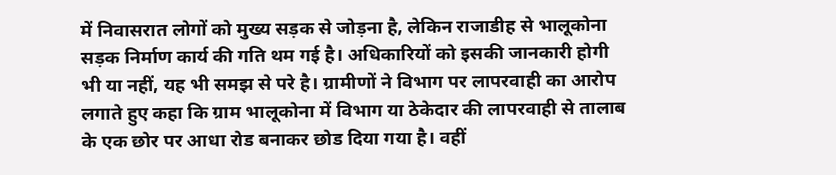में निवासरात लोगों को मुख्य सड़क से जोड़ना है, लेकिन राजाडीह से भालूकोना सड़क निर्माण कार्य की गति थम गई है। अधिकारियों को इसकी जानकारी होगी भी या नहीं, यह भी समझ से परे है। ग्रामीणों ने विभाग पर लापरवाही का आरोप लगाते हुए कहा कि ग्राम भालूकोना में विभाग या ठेकेदार की लापरवाही से तालाब के एक छोर पर आधा रोड बनाकर छोड दिया गया है। वहीं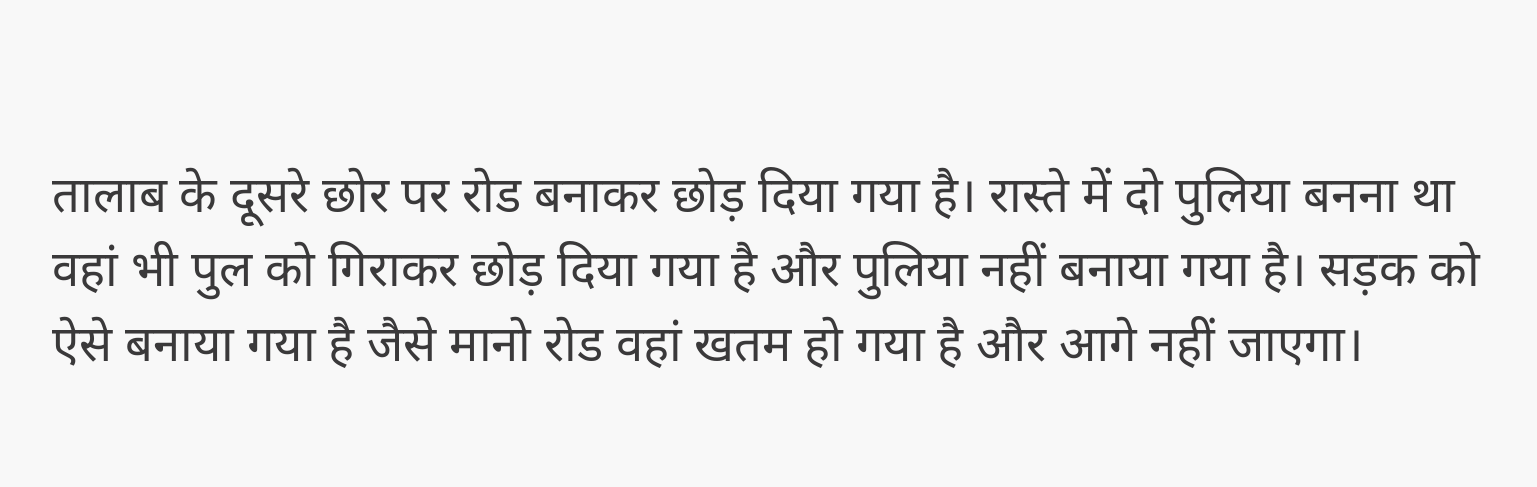तालाब के दूसरे छोर पर रोड बनाकर छोड़ दिया गया है। रास्ते में दो पुलिया बनना था वहां भी पुल को गिराकर छोड़ दिया गया है और पुलिया नहीं बनाया गया है। सड़क को ऐसे बनाया गया है जैसे मानो रोड वहां खतम हो गया है और आगे नहीं जाएगा।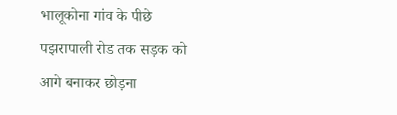भालूकोना गांव के पीछे पझरापाली रोड तक सड़क को आगे बनाकर छोड़ना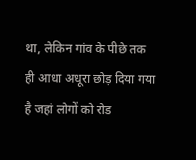था, लेकिन गांव के पीछे तक ही आधा अधूरा छोड़ दिया गया है जहां लोगों को रोड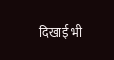दिखाई भी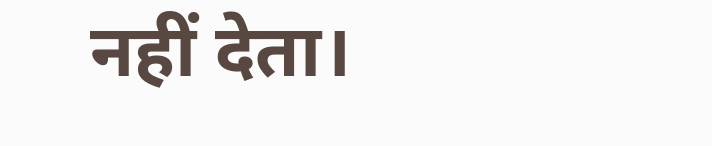नहीं देता।